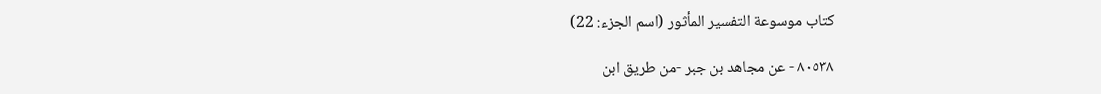كتاب موسوعة التفسير المأثور (اسم الجزء: 22)

٨٠٥٣٨ - عن مجاهد بن جبر -من طريق ابن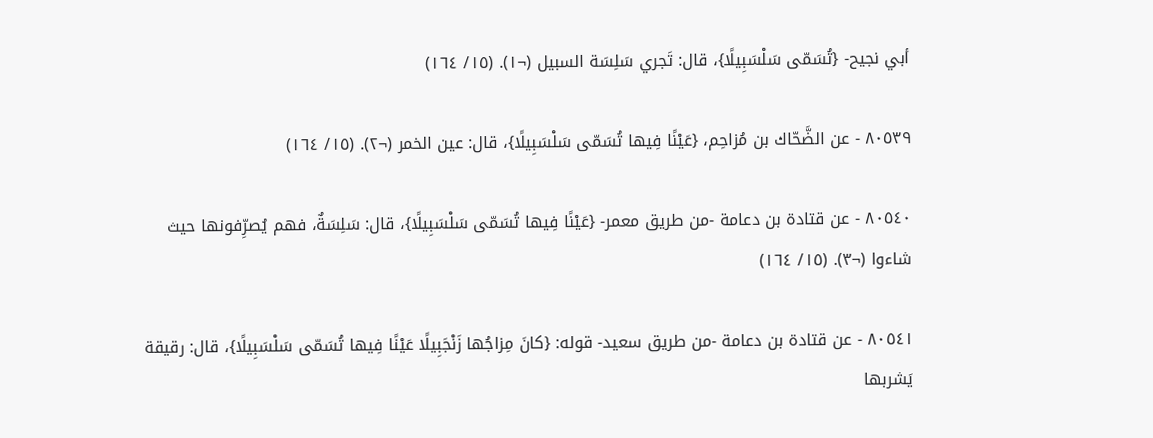أبي نجيح- {تُسَمّى سَلْسَبِيلًا}، قال: تَجري سَلِسَة السبيل (¬١). (١٥/ ١٦٤)

٨٠٥٣٩ - عن الضَّحّاك بن مُزاحِم، {عَيْنًا فِيها تُسَمّى سَلْسَبِيلًا}، قال: عين الخمر (¬٢). (١٥/ ١٦٤)

٨٠٥٤٠ - عن قتادة بن دعامة -من طريق معمر- {عَيْنًا فِيها تُسَمّى سَلْسَبِيلًا}، قال: سَلِسَةٌ، فهم يُصرِّفونها حيث شاءوا (¬٣). (١٥/ ١٦٤)

٨٠٥٤١ - عن قتادة بن دعامة -من طريق سعيد- قوله: {كانَ مِزاجُها زَنْجَبِيلًا عَيْنًا فِيها تُسَمّى سَلْسَبِيلًا}، قال: رقيقة يَشربها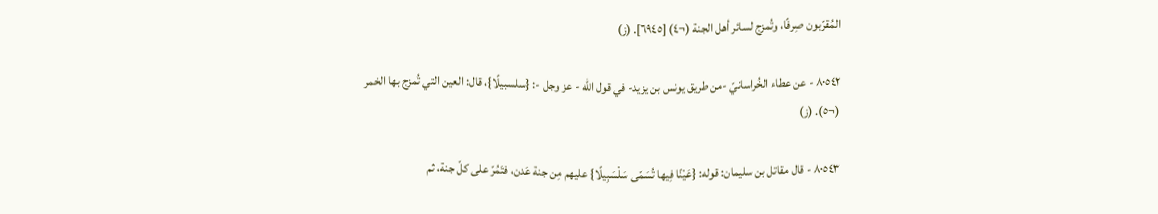المُقرّبون صِرفًا، وتُمزج لسائر أهل الجنة (¬٤) [٦٩٤٥]. (ز)

٨٠٥٤٢ - عن عطاء الخُراسانيّ -من طريق يونس بن يزيد- في قول الله - عز وجل -: {سلسبيلًا}، قال: العين التي تُمزج بها الخمر (¬٥). (ز)

٨٠٥٤٣ - قال مقاتل بن سليمان: قوله: {عَيْنًا فِيها تُسَمّى سَلْسَبِيلًا} عليهم مِن جنة عَدن، فتَمُرّ على كلّ جنة، ثم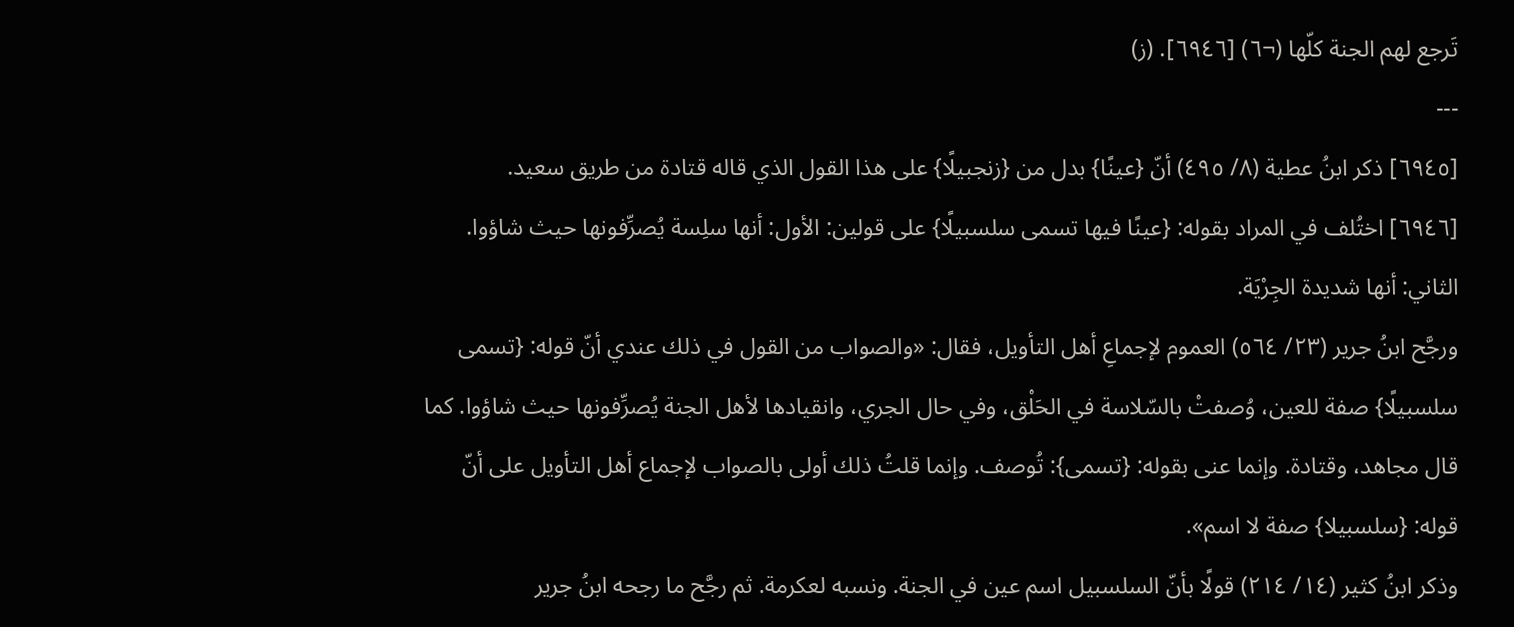تَرجع لهم الجنة كلّها (¬٦) [٦٩٤٦]. (ز)
---
[٦٩٤٥] ذكر ابنُ عطية (٨/ ٤٩٥) أنّ {عينًا} بدل من {زنجبيلًا} على هذا القول الذي قاله قتادة من طريق سعيد.
[٦٩٤٦] اختُلف في المراد بقوله: {عينًا فيها تسمى سلسبيلًا} على قولين: الأول: أنها سلِسة يُصرِّفونها حيث شاؤوا. الثاني: أنها شديدة الجِرْيَة.
ورجَّح ابنُ جرير (٢٣/ ٥٦٤) العموم لإجماعِ أهل التأويل، فقال: «والصواب من القول في ذلك عندي أنّ قوله: {تسمى سلسبيلًا} صفة للعين، وُصفتْ بالسّلاسة في الحَلْق، وفي حال الجري، وانقيادها لأهل الجنة يُصرِّفونها حيث شاؤوا. كما قال مجاهد، وقتادة. وإنما عنى بقوله: {تسمى}: تُوصف. وإنما قلتُ ذلك أولى بالصواب لإجماع أهل التأويل على أنّ قوله: {سلسبيلا} صفة لا اسم».
وذكر ابنُ كثير (١٤/ ٢١٤) قولًا بأنّ السلسبيل اسم عين في الجنة. ونسبه لعكرمة. ثم رجَّح ما رجحه ابنُ جرير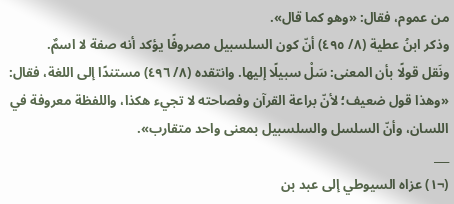من عموم، فقال: «وهو كما قال».
وذكر ابنُ عطية (٨/ ٤٩٥) أنّ كون السلسبيل مصروفًا يؤكد أنه صفة لا اسمٌ.
ونَقل قولًا بأن المعنى: سَلْ سبيلًا إليها. وانتقده (٨/ ٤٩٦) مستندًا إلى اللغة، فقال: «وهذا قول ضعيف؛ لأنّ براعة القرآن وفصاحته لا تجيء هكذا، واللفظة معروفة في اللسان، وأنّ السلسل والسلسبيل بمعنى واحد متقارب».
___
(¬١) عزاه السيوطي إلى عبد بن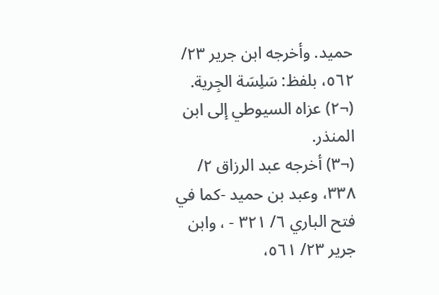حميد. وأخرجه ابن جرير ٢٣/ ٥٦٢، بلفظ: سَلِسَة الجِرية.
(¬٢) عزاه السيوطي إلى ابن المنذر.
(¬٣) أخرجه عبد الرزاق ٢/ ٣٣٨، وعبد بن حميد -كما في فتح الباري ٦/ ٣٢١ - ، وابن جرير ٢٣/ ٥٦١،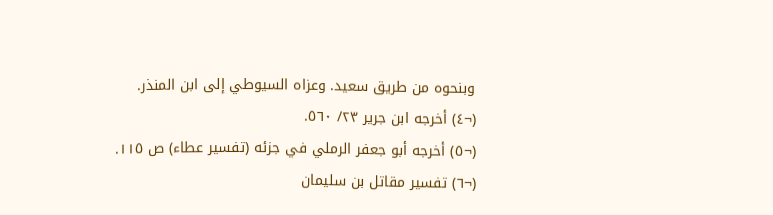وبنحوه من طريق سعيد. وعزاه السيوطي إلى ابن المنذر.
(¬٤) أخرجه ابن جرير ٢٣/ ٥٦٠.
(¬٥) أخرجه أبو جعفر الرملي في جزئه (تفسير عطاء) ص ١١٥.
(¬٦) تفسير مقاتل بن سليمان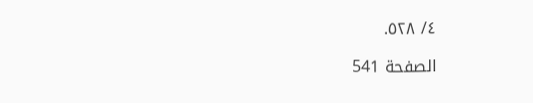٤/ ٥٢٨.

الصفحة 541